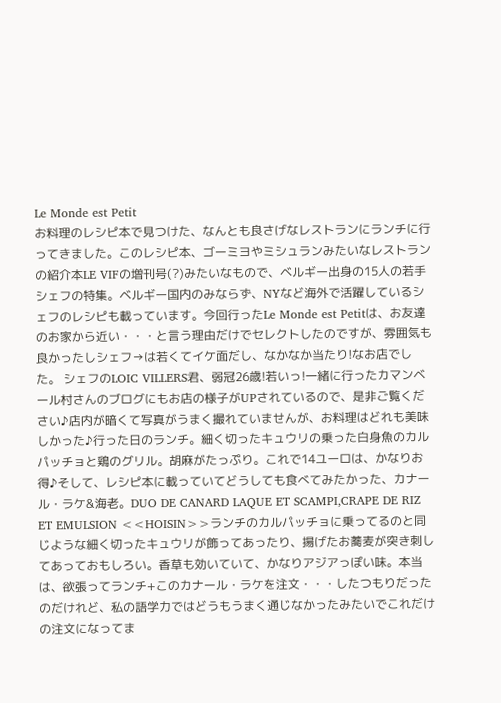Le Monde est Petit
お料理のレシピ本で見つけた、なんとも良さげなレストランにランチに行ってきました。このレシピ本、ゴーミヨやミシュランみたいなレストランの紹介本LE VIFの増刊号(?)みたいなもので、ベルギー出身の15人の若手シェフの特集。ベルギー国内のみならず、NYなど海外で活躍しているシェフのレシピも載っています。今回行ったLe Monde est Petitは、お友達のお家から近い・・・と言う理由だけでセレクトしたのですが、雰囲気も良かったしシェフ→は若くてイケ面だし、なかなか当たり!なお店でした。 シェフのLOIC VILLERS君、弱冠26歳!若いっ!一緒に行ったカマンベール村さんのブログにもお店の様子がUPされているので、是非ご覧ください♪店内が暗くて写真がうまく撮れていませんが、お料理はどれも美味しかった♪行った日のランチ。細く切ったキュウリの乗った白身魚のカルパッチョと鶏のグリル。胡麻がたっぷり。これで14ユーロは、かなりお得♪そして、レシピ本に載っていてどうしても食べてみたかった、カナール・ラケ&海老。DUO DE CANARD LAQUE ET SCAMPI,CRAPE DE RIZ ET EMULSION <<HOISIN>>ランチのカルパッチョに乗ってるのと同じような細く切ったキュウリが飾ってあったり、揚げたお蕎麦が突き刺してあっておもしろい。香草も効いていて、かなりアジアっぽい味。本当は、欲張ってランチ+このカナール・ラケを注文・・・したつもりだったのだけれど、私の語学力ではどうもうまく通じなかったみたいでこれだけの注文になってま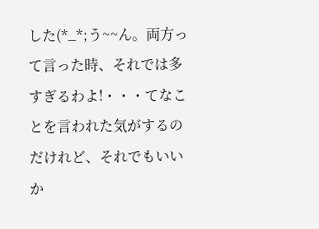した(*_*;う~~ん。両方って言った時、それでは多すぎるわよ!・・・てなことを言われた気がするのだけれど、それでもいいか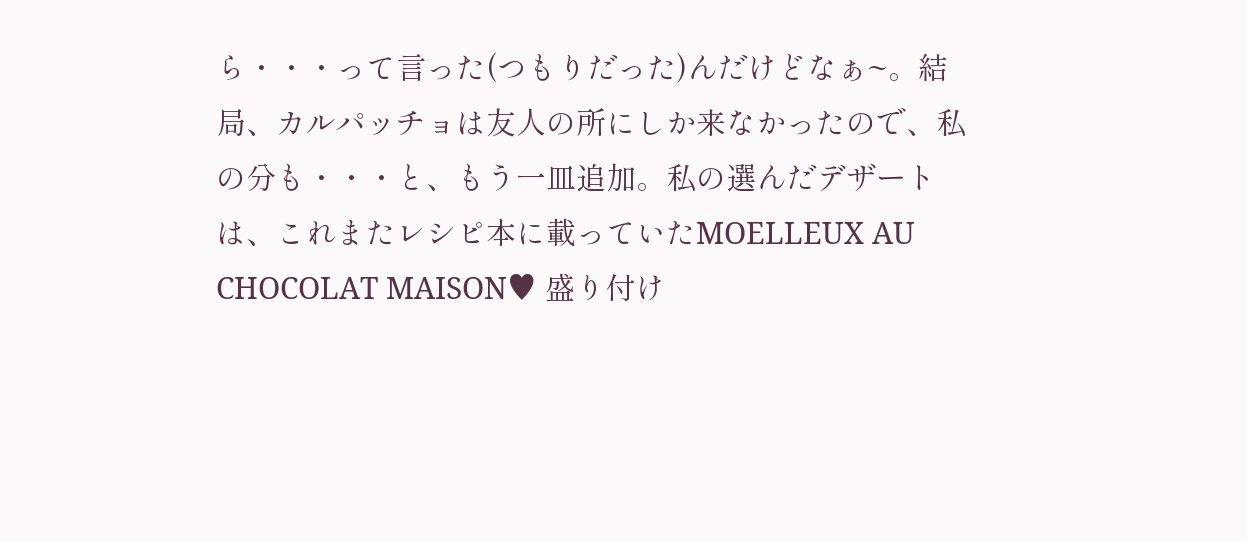ら・・・って言った(つもりだった)んだけどなぁ~。結局、カルパッチョは友人の所にしか来なかったので、私の分も・・・と、もう一皿追加。私の選んだデザートは、これまたレシピ本に載っていたMOELLEUX AU CHOCOLAT MAISON♥ 盛り付け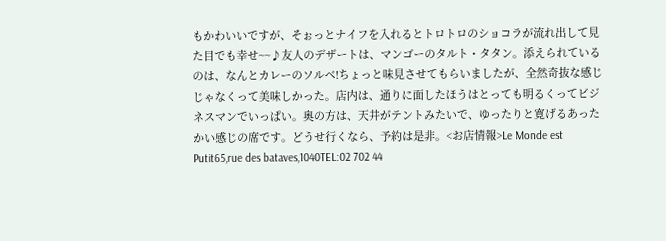もかわいいですが、そぉっとナイフを入れるとトロトロのショコラが流れ出して見た目でも幸せ~~♪友人のデザートは、マンゴーのタルト・タタン。添えられているのは、なんとカレーのソルベ!ちょっと味見させてもらいましたが、全然奇抜な感じじゃなくって美味しかった。店内は、通りに面したほうはとっても明るくってビジネスマンでいっぱい。奥の方は、天井がテントみたいで、ゆったりと寛げるあったかい感じの席です。どうせ行くなら、予約は是非。<お店情報>Le Monde est Putit65,rue des bataves,1040TEL:02 702 44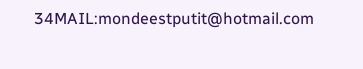34MAIL:mondeestputit@hotmail.com